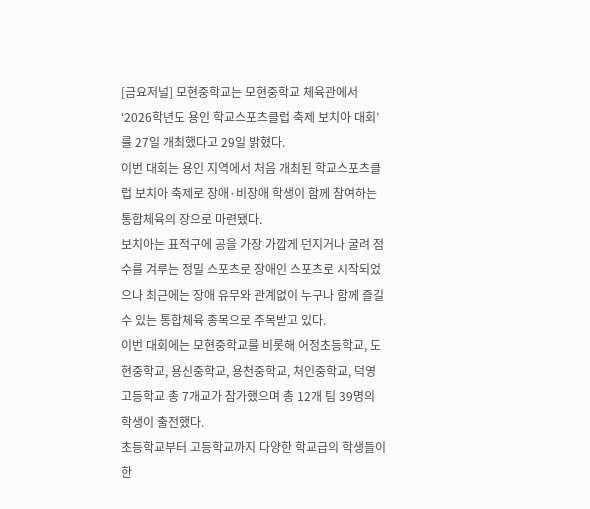[금요저널] 모현중학교는 모현중학교 체육관에서 ‘2026학년도 용인 학교스포츠클럽 축제 보치아 대회’를 27일 개최했다고 29일 밝혔다.
이번 대회는 용인 지역에서 처음 개최된 학교스포츠클럽 보치아 축제로 장애·비장애 학생이 함께 참여하는 통합체육의 장으로 마련됐다.
보치아는 표적구에 공을 가장 가깝게 던지거나 굴려 점수를 겨루는 정밀 스포츠로 장애인 스포츠로 시작되었으나 최근에는 장애 유무와 관계없이 누구나 함께 즐길 수 있는 통합체육 종목으로 주목받고 있다.
이번 대회에는 모현중학교를 비롯해 어정초등학교, 도현중학교, 용신중학교, 용천중학교, 처인중학교, 덕영고등학교 총 7개교가 참가했으며 총 12개 팀 39명의 학생이 출전했다.
초등학교부터 고등학교까지 다양한 학교급의 학생들이 한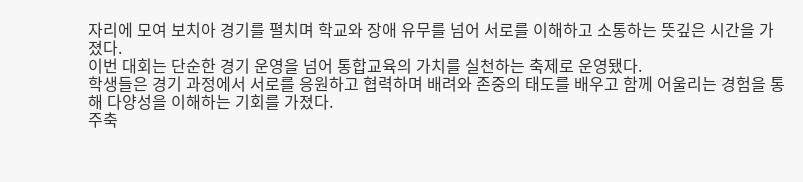자리에 모여 보치아 경기를 펼치며 학교와 장애 유무를 넘어 서로를 이해하고 소통하는 뜻깊은 시간을 가졌다.
이번 대회는 단순한 경기 운영을 넘어 통합교육의 가치를 실천하는 축제로 운영됐다.
학생들은 경기 과정에서 서로를 응원하고 협력하며 배려와 존중의 태도를 배우고 함께 어울리는 경험을 통해 다양성을 이해하는 기회를 가졌다.
주축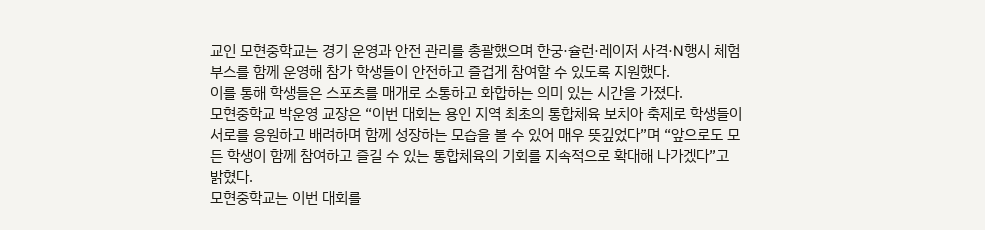교인 모현중학교는 경기 운영과 안전 관리를 총괄했으며 한궁·슐런·레이저 사격·N행시 체험 부스를 함께 운영해 참가 학생들이 안전하고 즐겁게 참여할 수 있도록 지원했다.
이를 통해 학생들은 스포츠를 매개로 소통하고 화합하는 의미 있는 시간을 가졌다.
모현중학교 박운영 교장은 “이번 대회는 용인 지역 최초의 통합체육 보치아 축제로 학생들이 서로를 응원하고 배려하며 함께 성장하는 모습을 볼 수 있어 매우 뜻깊었다”며 “앞으로도 모든 학생이 함께 참여하고 즐길 수 있는 통합체육의 기회를 지속적으로 확대해 나가겠다”고 밝혔다.
모현중학교는 이번 대회를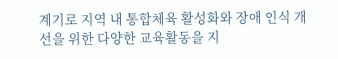계기로 지역 내 통합체육 활성화와 장애 인식 개선을 위한 다양한 교육활동을 지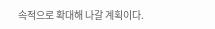속적으로 확대해 나갈 계획이다.